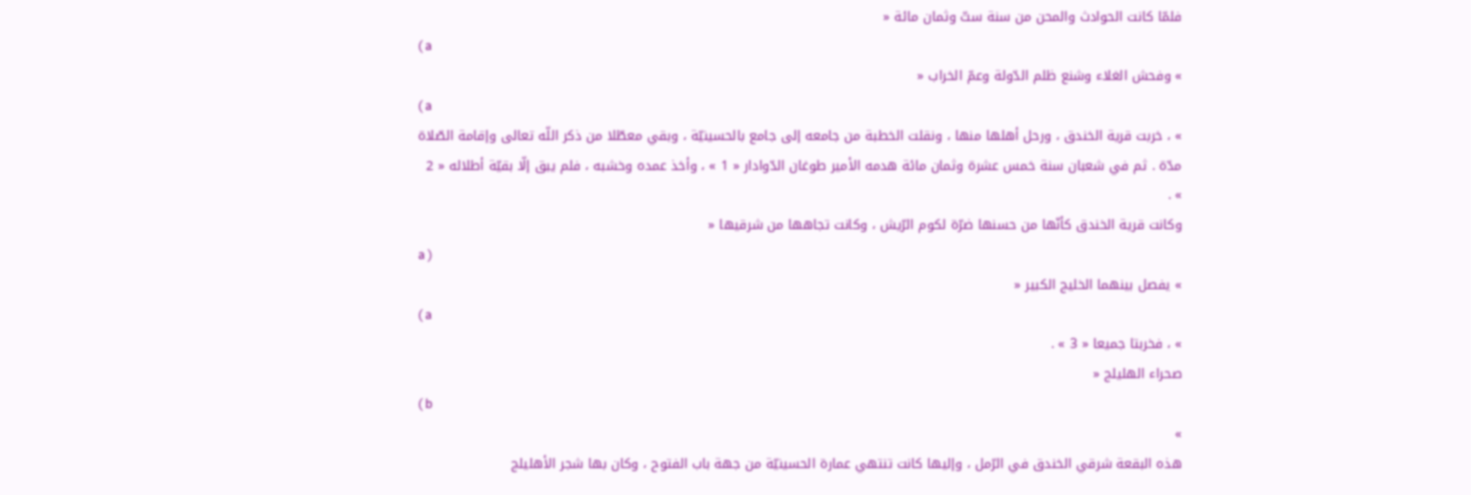فلمّا كانت الحوادث والمحن من سنة ستّ وثمان مائة «
( a
» وفحش الغلاء وشنع ظلم الدّولة وعمّ الخراب «
( a
» ، خربت قرية الخندق ، ورحل أهلها منها ، ونقلت الخطبة من جامعه إلى جامع بالحسينيّة ، وبقي معطّلا من ذكر اللّه تعالى وإقامة الصّلاة مدّة . ثم في شعبان سنة خمس عشرة وثمان مائة هدمه الأمير طوغان الدّوادار « 1 » ، وأخذ عمده وخشبه ، فلم يبق إلّا بقيّة أطلاله « 2 » .
وكانت قرية الخندق كأنّها من حسنها ضرّة لكوم الرّيش ، وكانت تجاهها من شرقيها «
a )
» يفصل بينهما الخليج الكبير «
( a
» ، فخربتا جميعا « 3 » .
صحراء الهليلج «
( b
»
هذه البقعة شرقي الخندق في الرّمل ، وإليها كانت تنتهي عمارة الحسينيّة من جهة باب الفتوح ، وكان بها شجر الأهليلج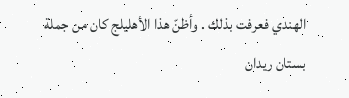الهندي فعرفت بذلك . وأظنّ هذا الأهليلج كان من جملة بستان ريدان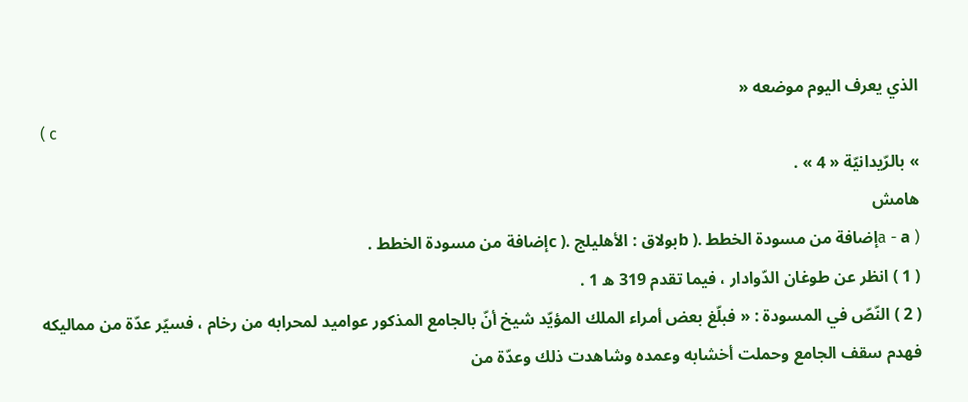الذي يعرف اليوم موضعه «
( c
» بالرّيدانيّة « 4 » .
هامش
( a - aإضافة من مسودة الخطط .( bبولاق : الأهليلج .( cإضافة من مسودة الخطط .
( 1 ) انظر عن طوغان الدّوادار ، فيما تقدم 319 ه 1 .
( 2 ) النّصّ في المسودة : « فبلّغ بعض أمراء الملك المؤيّد شيخ أنّ بالجامع المذكور عواميد لمحرابه من رخام ، فسيّر عدّة من مماليكه فهدم سقف الجامع وحملت أخشابه وعمده وشاهدت ذلك وعدّة من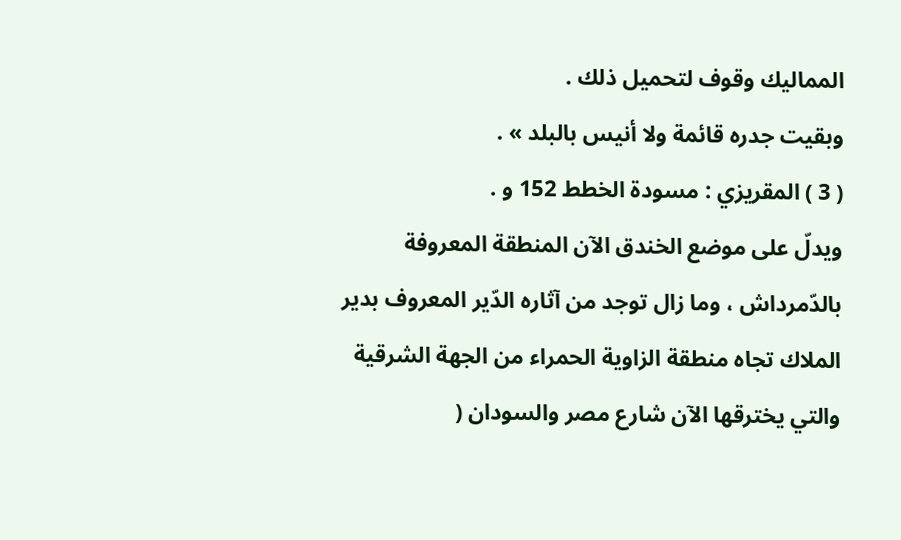المماليك وقوف لتحميل ذلك .
وبقيت جدره قائمة ولا أنيس بالبلد » .
( 3 ) المقريزي : مسودة الخطط 152 و .
ويدلّ على موضع الخندق الآن المنطقة المعروفة بالدّمرداش ، وما زال توجد من آثاره الدّير المعروف بدير الملاك تجاه منطقة الزاوية الحمراء من الجهة الشرقية والتي يخترقها الآن شارع مصر والسودان (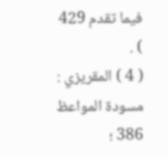فيما تقدم 429 ) .
( 4 ) المقريزي : مسودة المواعظ 386 ؛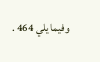وفيما يلي 464 .